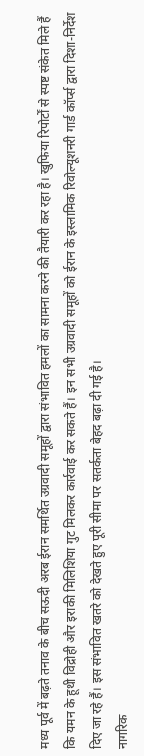मध्य पूर्व में बढ़ते तनाव के बीच सऊदी अरब ईरान समर्थित उग्रवादी समूहों द्वारा संभावित हमलों का सामना करने की तैयारी कर रहा है। खुफिया रिपोर्टों से स्पष्ट संकेत मिले हैं कि यमन के हूथी विद्रोही और इराकी मिलिशिया गुट मिलकर कार्रवाई कर सकते हैं। इन सभी उग्रवादी समूहों को ईरान के इस्लामिक रिवोल्यूशनरी गार्ड कॉर्प्स द्वारा दिशा-निर्देश दिए जा रहे हैं। इस संभावित खतरे को देखते हुए पूरी सीमा पर सतर्कता बेहद बढ़ा दी गई है।
नागरिक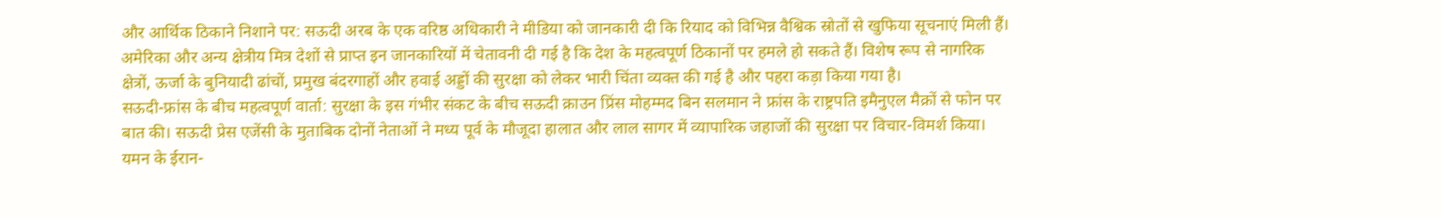और आर्थिक ठिकाने निशाने पर: सऊदी अरब के एक वरिष्ठ अधिकारी ने मीडिया को जानकारी दी कि रियाद को विभिन्न वैश्विक स्रोतों से खुफिया सूचनाएं मिली हैं। अमेरिका और अन्य क्षेत्रीय मित्र देशों से प्राप्त इन जानकारियों में चेतावनी दी गई है कि देश के महत्वपूर्ण ठिकानों पर हमले हो सकते हैं। विशेष रूप से नागरिक क्षेत्रों, ऊर्जा के बुनियादी ढांचों, प्रमुख बंदरगाहों और हवाई अड्डों की सुरक्षा को लेकर भारी चिंता व्यक्त की गई है और पहरा कड़ा किया गया है।
सऊदी-फ्रांस के बीच महत्वपूर्ण वार्ता: सुरक्षा के इस गंभीर संकट के बीच सऊदी क्राउन प्रिंस मोहम्मद बिन सलमान ने फ्रांस के राष्ट्रपति इमैनुएल मैक्रों से फोन पर बात की। सऊदी प्रेस एजेंसी के मुताबिक दोनों नेताओं ने मध्य पूर्व के मौजूदा हालात और लाल सागर में व्यापारिक जहाजों की सुरक्षा पर विचार-विमर्श किया। यमन के ईरान-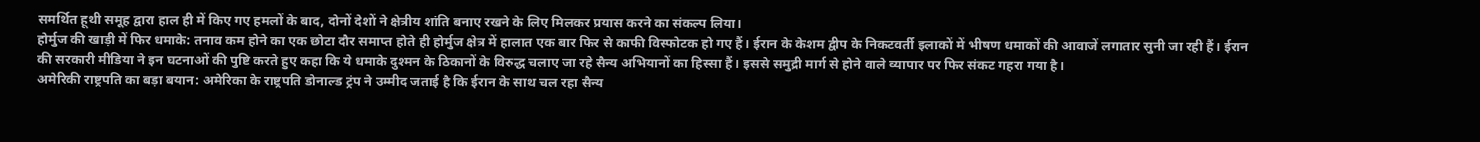समर्थित हूथी समूह द्वारा हाल ही में किए गए हमलों के बाद, दोनों देशों ने क्षेत्रीय शांति बनाए रखने के लिए मिलकर प्रयास करने का संकल्प लिया।
होर्मुज की खाड़ी में फिर धमाके: तनाव कम होने का एक छोटा दौर समाप्त होते ही होर्मुज क्षेत्र में हालात एक बार फिर से काफी विस्फोटक हो गए हैं। ईरान के केशम द्वीप के निकटवर्ती इलाकों में भीषण धमाकों की आवाजें लगातार सुनी जा रही हैं। ईरान की सरकारी मीडिया ने इन घटनाओं की पुष्टि करते हुए कहा कि ये धमाके दुश्मन के ठिकानों के विरुद्ध चलाए जा रहे सैन्य अभियानों का हिस्सा हैं। इससे समुद्री मार्ग से होने वाले व्यापार पर फिर संकट गहरा गया है।
अमेरिकी राष्ट्रपति का बड़ा बयान: अमेरिका के राष्ट्रपति डोनाल्ड ट्रंप ने उम्मीद जताई है कि ईरान के साथ चल रहा सैन्य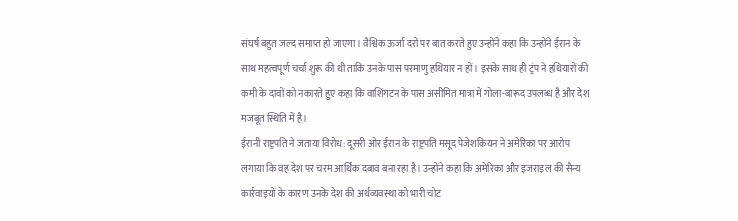संघर्ष बहुत जल्द समाप्त हो जाएगा। वैश्विक ऊर्जा दरों पर बात करते हुए उन्होंने कहा कि उन्होंने ईरान के साथ महत्वपूर्ण चर्चा शुरू की थी ताकि उनके पास परमाणु हथियार न हों। इसके साथ ही ट्रंप ने हथियारों की कमी के दावों को नकारते हुए कहा कि वाशिंगटन के पास असीमित मात्रा में गोला-बारूद उपलब्ध है और देश मजबूत स्थिति में है।
ईरानी राष्ट्रपति ने जताया विरोध: दूसरी ओर ईरान के राष्ट्रपति मसूद पेजेशकियन ने अमेरिका पर आरोप लगाया कि वह देश पर चरम आर्थिक दबाव बना रहा है। उन्होंने कहा कि अमेरिका और इजराइल की सैन्य कार्रवाइयों के कारण उनके देश की अर्थव्यवस्था को भारी चोट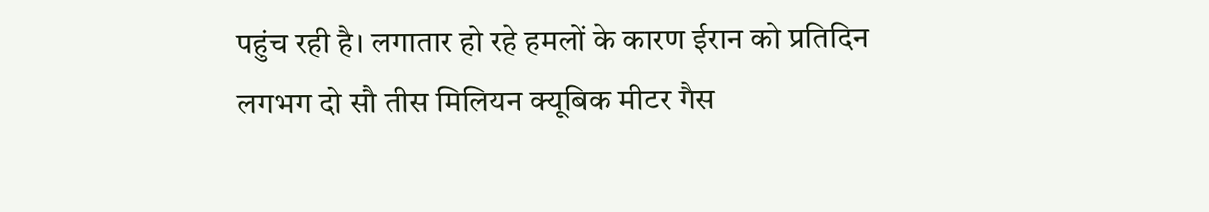पहुंच रही है। लगातार हो रहे हमलों के कारण ईरान को प्रतिदिन लगभग दो सौ तीस मिलियन क्यूबिक मीटर गैस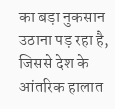का बड़ा नुकसान उठाना पड़ रहा है, जिससे देश के आंतरिक हालात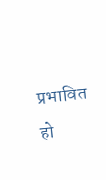प्रभावित हो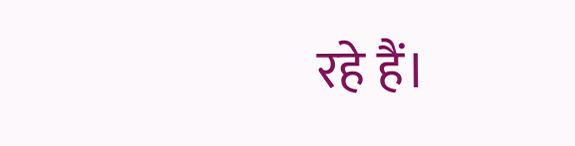रहे हैं।